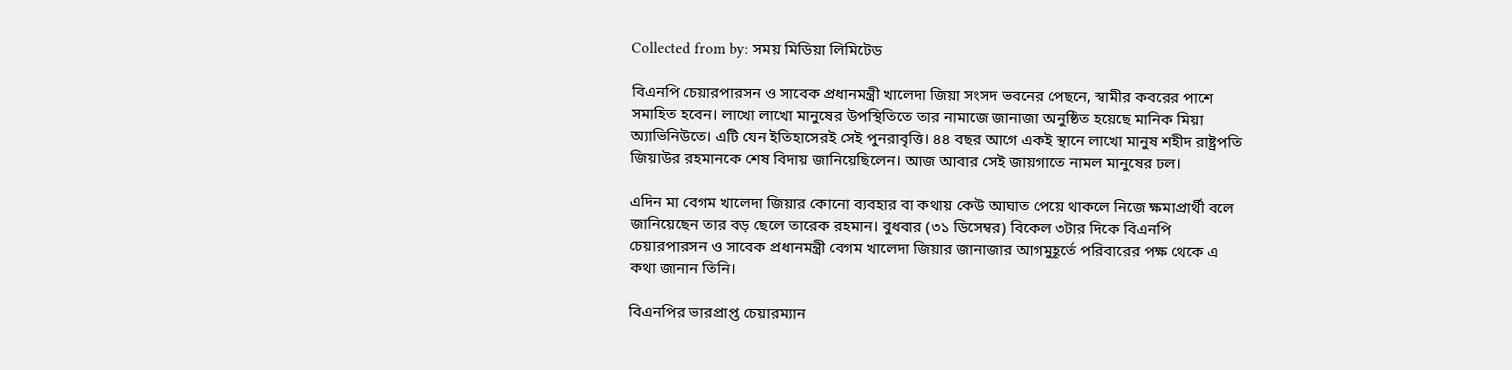Collected from by: সময় মিডিয়া লিমিটেড

বিএনপি চেয়ারপারসন ও সাবেক প্রধানমন্ত্রী খালেদা জিয়া সংসদ ভবনের পেছনে, স্বামীর কবরের পাশে সমাহিত হবেন। লাখো লাখো মানুষের উপস্থিতিতে তার নামাজে জানাজা অনুষ্ঠিত হয়েছে মানিক মিয়া অ্যাভিনিউতে। এটি যেন ইতিহাসেরই সেই পুনরাবৃত্তি। ৪৪ বছর আগে একই স্থানে লাখো মানুষ শহীদ রাষ্ট্রপতি জিয়াউর রহমানকে শেষ বিদায় জানিয়েছিলেন। আজ আবার সেই জায়গাতে নামল মানুষের ঢল।

এদিন মা বেগম খালেদা জিয়ার কোনো ব্যবহার বা কথায় কেউ আঘাত পেয়ে থাকলে নিজে ক্ষমাপ্রার্থী বলে জানিয়েছেন তার বড় ছেলে তারেক রহমান। বুধবার (৩১ ডিসেম্বর) বিকেল ৩টার দিকে বিএনপি চেয়ারপারসন ও সাবেক প্রধানমন্ত্রী বেগম খালেদা জিয়ার জানাজার আগমুহূর্তে পরিবারের পক্ষ থেকে এ কথা জানান তিনি।

বিএনপির ভারপ্রাপ্ত চেয়ারম্যান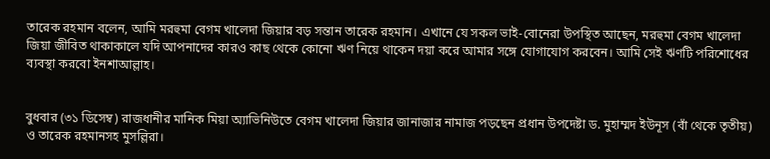তারেক রহমান বলেন, আমি মরহুমা বেগম খালেদা জিয়ার বড় সন্তান তারেক রহমান। এখানে যে সকল ভাই-বোনেরা উপস্থিত আছেন, মরহুমা বেগম খালেদা জিয়া জীবিত থাকাকালে যদি আপনাদের কারও কাছ থেকে কোনো ঋণ নিয়ে থাকেন দয়া করে আমার সঙ্গে যোগাযোগ করবেন। আমি সেই ঋণটি পরিশোধের ব্যবস্থা করবো ইনশাআল্লাহ।


বুধবার (৩১ ডিসেম্ব) রাজধানীর মানিক মিয়া অ্যাভিনিউতে বেগম খালেদা জিয়ার জানাজার নামাজ পড়ছেন প্রধান উপদেষ্টা ড. মুহাম্মদ ইউনূস (বাঁ থেকে তৃতীয়) ও তারেক রহমানসহ মুসল্লিরা।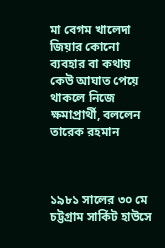মা বেগম খালেদা জিয়ার কোনো ব্যবহার বা কথায় কেউ আঘাত পেয়ে থাকলে নিজে ক্ষমাপ্রার্থী, বললেন তারেক রহমান



১৯৮১ সালের ৩০ মে চট্টগ্রাম সার্কিট হাউসে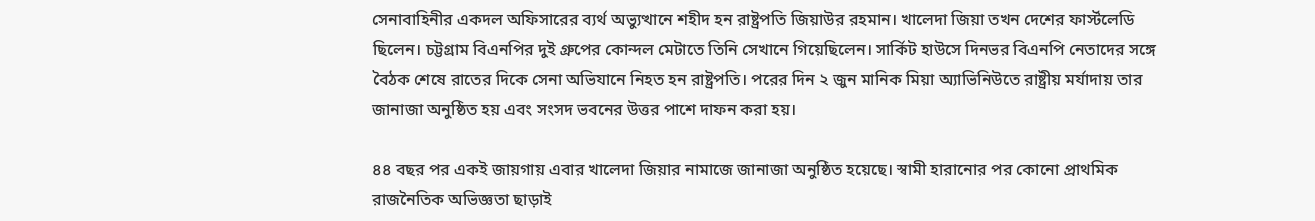সেনাবাহিনীর একদল অফিসারের ব্যর্থ অভ্যুত্থানে শহীদ হন রাষ্ট্রপতি জিয়াউর রহমান। খালেদা জিয়া তখন দেশের ফার্স্টলেডি ছিলেন। চট্টগ্রাম বিএনপির দুই গ্রুপের কোন্দল মেটাতে তিনি সেখানে গিয়েছিলেন। সার্কিট হাউসে দিনভর বিএনপি নেতাদের সঙ্গে বৈঠক শেষে রাতের দিকে সেনা অভিযানে নিহত হন রাষ্ট্রপতি। পরের দিন ২ জুন মানিক মিয়া অ্যাভিনিউতে রাষ্ট্রীয় মর্যাদায় তার জানাজা অনুষ্ঠিত হয় এবং সংসদ ভবনের উত্তর পাশে দাফন করা হয়।

৪৪ বছর পর একই জায়গায় এবার খালেদা জিয়ার নামাজে জানাজা অনুষ্ঠিত হয়েছে। স্বামী হারানোর পর কোনো প্রাথমিক রাজনৈতিক অভিজ্ঞতা ছাড়াই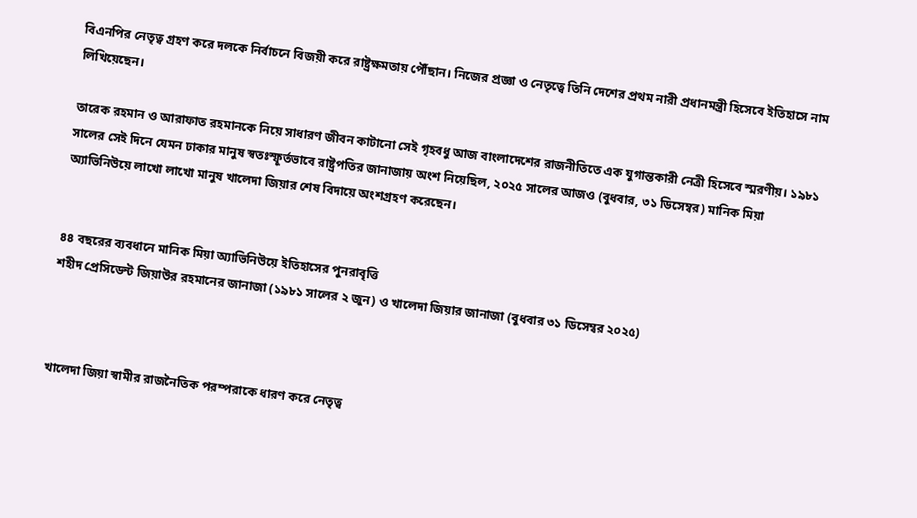বিএনপির নেতৃত্ব গ্রহণ করে দলকে নির্বাচনে বিজয়ী করে রাষ্ট্রক্ষমতায় পৌঁছান। নিজের প্রজ্ঞা ও নেতৃত্বে তিনি দেশের প্রথম নারী প্রধানমন্ত্রী হিসেবে ইতিহাসে নাম লিখিয়েছেন।

তারেক রহমান ও আরাফাত রহমানকে নিয়ে সাধারণ জীবন কাটানো সেই গৃহবধু আজ বাংলাদেশের রাজনীতিতে এক যুগান্তকারী নেত্রী হিসেবে স্মরণীয়। ১৯৮১ সালের সেই দিনে যেমন ঢাকার মানুষ স্বতঃস্ফূর্তভাবে রাষ্ট্রপতির জানাজায় অংশ নিয়েছিল, ২০২৫ সালের আজও (বুধবার, ৩১ ডিসেম্বর) মানিক মিয়া অ্যাভিনিউয়ে লাখো লাখো মানুষ খালেদা জিয়ার শেষ বিদায়ে অংশগ্রহণ করেছেন।


৪৪ বছরের ব্যবধানে মানিক মিয়া অ্যাভিনিউয়ে ইতিহাসের পুনরাবৃত্তি
শহীদ প্রেসিডেন্ট জিয়াউর রহমানের জানাজা (১৯৮১ সালের ২ জুন) ও খালেদা জিয়ার জানাজা (বুধবার ৩১ ডিসেম্বর ২০২৫)



খালেদা জিয়া স্বামীর রাজনৈতিক পরম্পরাকে ধারণ করে নেতৃত্ব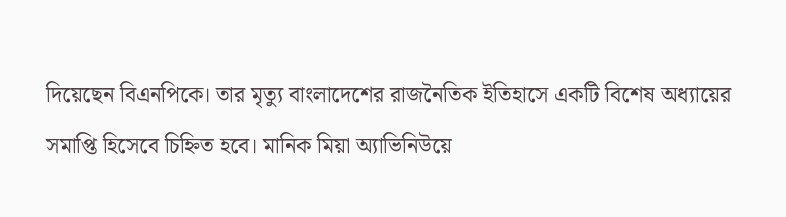দিয়েছেন বিএনপিকে। তার মৃত্যু বাংলাদেশের রাজনৈতিক ইতিহাসে একটি বিশেষ অধ্যায়ের সমাপ্তি হিসেবে চিহ্নিত হবে। মানিক মিয়া অ্যাভিনিউয়ে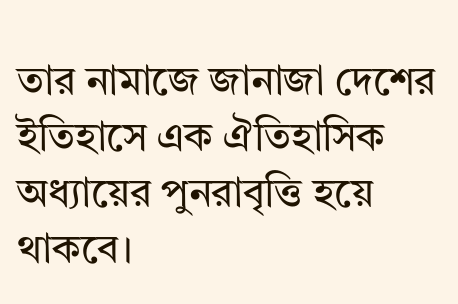তার নামাজে জানাজা দেশের ইতিহাসে এক ঐতিহাসিক অধ্যায়ের পুনরাবৃত্তি হয়ে থাকবে।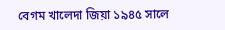বেগম খালেদা জিয়া ১৯৪৫ সালে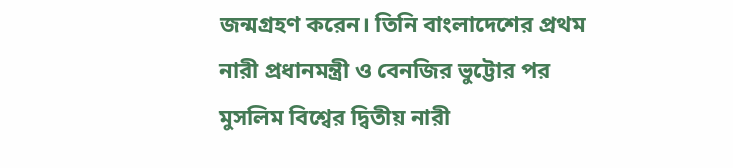জন্মগ্রহণ করেন। তিনি বাংলাদেশের প্রথম নারী প্রধানমন্ত্রী ও বেনজির ভুট্টোর পর মুসলিম বিশ্বের দ্বিতীয় নারী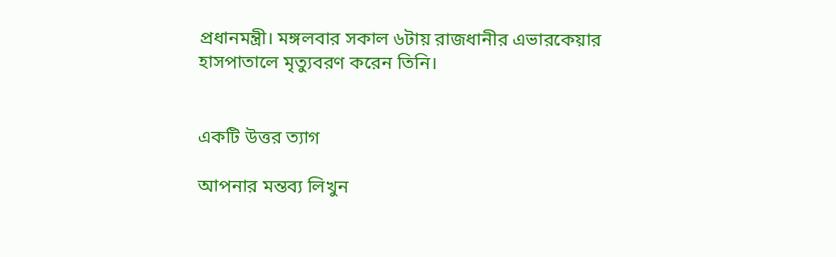প্রধানমন্ত্রী। মঙ্গলবার সকাল ৬টায় রাজধানীর এভারকেয়ার হাসপাতালে মৃত্যুবরণ করেন তিনি।


একটি উত্তর ত্যাগ

আপনার মন্তব্য লিখুন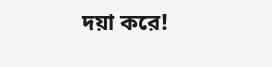দয়া করে!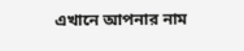এখানে আপনার নাম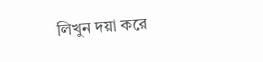লিখুন দয়া করে